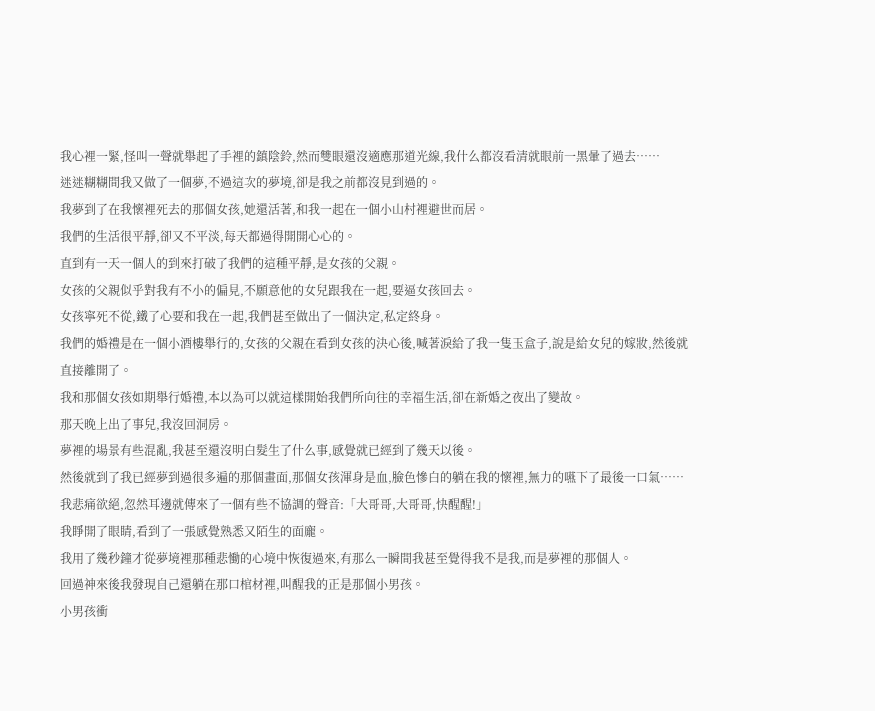我心裡一緊,怪叫一聲就舉起了手裡的鎮陰鈴,然而雙眼還沒適應那道光線,我什么都沒看清就眼前一黑暈了過去……
迷迷糊糊間我又做了一個夢,不過這次的夢境,卻是我之前都沒見到過的。
我夢到了在我懷裡死去的那個女孩,她還活著,和我一起在一個小山村裡避世而居。
我們的生活很平靜,卻又不平淡,每天都過得開開心心的。
直到有一天一個人的到來打破了我們的這種平靜,是女孩的父親。
女孩的父親似乎對我有不小的偏見,不願意他的女兒跟我在一起,要逼女孩回去。
女孩寧死不從,鐵了心要和我在一起,我們甚至做出了一個決定,私定終身。
我們的婚禮是在一個小酒樓舉行的,女孩的父親在看到女孩的決心後,喊著淚給了我一隻玉盒子,說是給女兒的嫁妝,然後就直接離開了。
我和那個女孩如期舉行婚禮,本以為可以就這樣開始我們所向往的幸福生活,卻在新婚之夜出了變故。
那天晚上出了事兒,我沒回洞房。
夢裡的場景有些混亂,我甚至還沒明白髮生了什么事,感覺就已經到了幾天以後。
然後就到了我已經夢到過很多遍的那個畫面,那個女孩渾身是血,臉色慘白的躺在我的懷裡,無力的嚥下了最後一口氣……
我悲痛欲絕,忽然耳邊就傳來了一個有些不協調的聲音:「大哥哥,大哥哥,快醒醒!」
我睜開了眼睛,看到了一張感覺熟悉又陌生的面龐。
我用了幾秒鐘才從夢境裡那種悲慟的心境中恢復過來,有那么一瞬間我甚至覺得我不是我,而是夢裡的那個人。
回過神來後我發現自己還躺在那口棺材裡,叫醒我的正是那個小男孩。
小男孩衝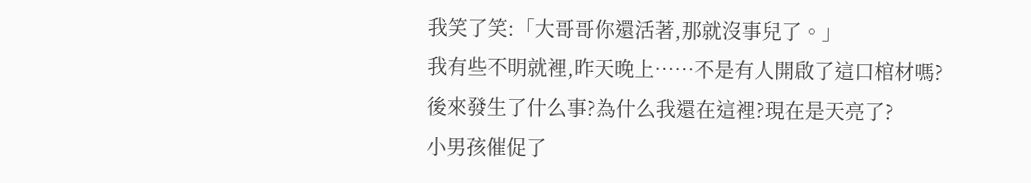我笑了笑:「大哥哥你還活著,那就沒事兒了。」
我有些不明就裡,昨天晚上……不是有人開啟了這口棺材嗎?
後來發生了什么事?為什么我還在這裡?現在是天亮了?
小男孩催促了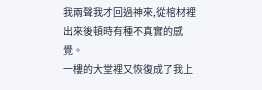我兩聲我才回過神來,從棺材裡出來後頓時有種不真實的感覺。
一樓的大堂裡又恢復成了我上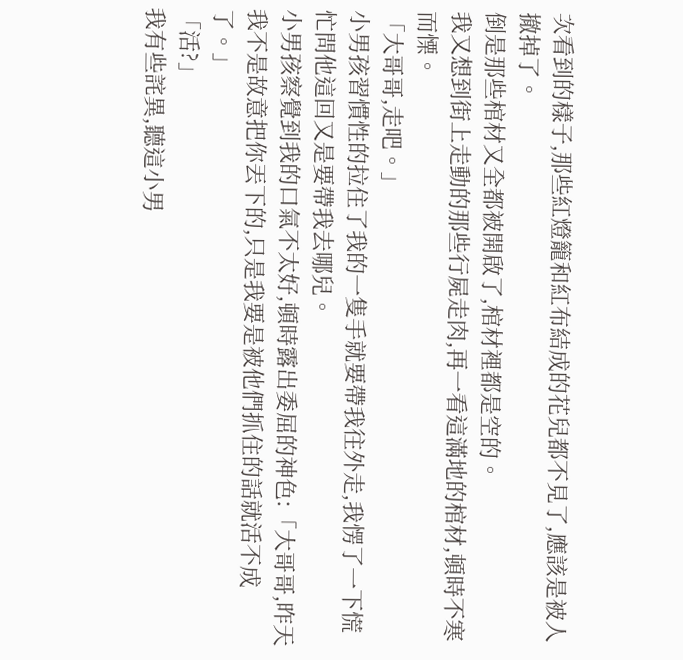次看到的樣子,那些紅燈籠和紅布結成的花兒都不見了,應該是被人撤掉了。
倒是那些棺材又全都被開啟了,棺材裡都是空的。
我又想到街上走動的那些行屍走肉,再一看這滿地的棺材,頓時不寒而慄。
「大哥哥,走吧。」
小男孩習慣性的拉住了我的一隻手就要帶我往外走,我愣了一下慌忙問他這回又是要帶我去哪兒。
小男孩察覺到我的口氣不太好,頓時露出委屈的神色:「大哥哥,昨天我不是故意把你丟下的,只是我要是被他們抓住的話就活不成了。」
「活?」
我有些詫異,聽這小男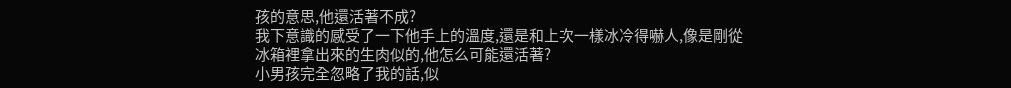孩的意思,他還活著不成?
我下意識的感受了一下他手上的溫度,還是和上次一樣冰冷得嚇人,像是剛從冰箱裡拿出來的生肉似的,他怎么可能還活著?
小男孩完全忽略了我的話,似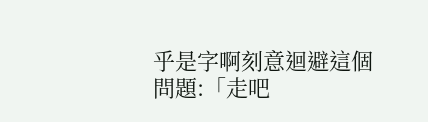乎是字啊刻意迴避這個問題:「走吧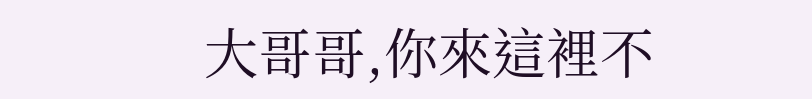大哥哥,你來這裡不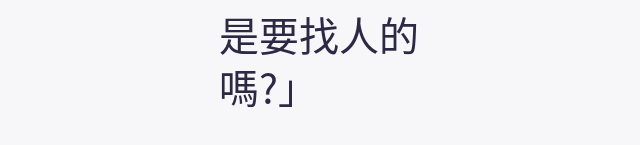是要找人的嗎?」